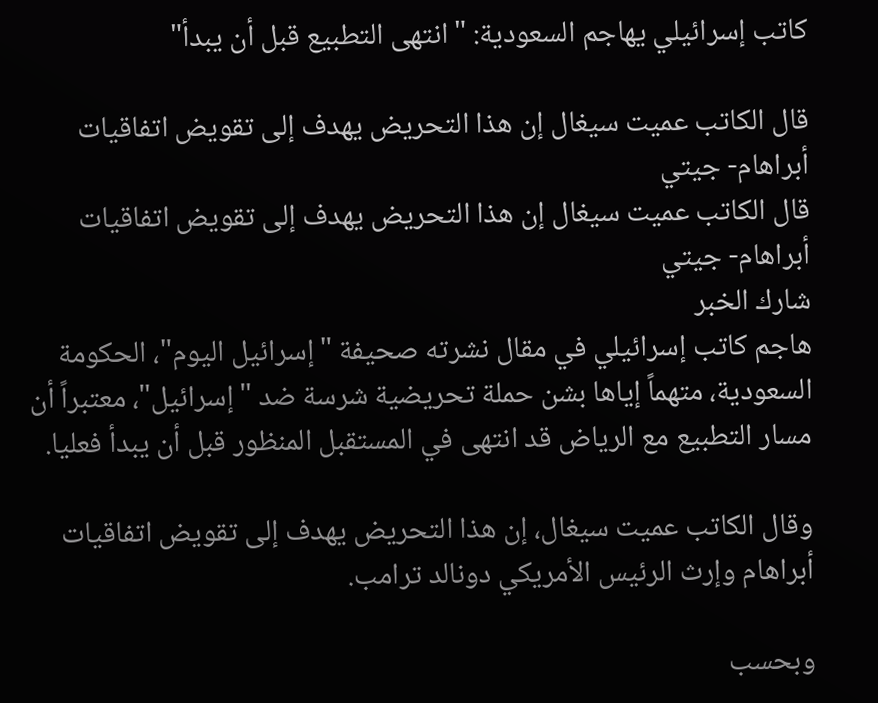كاتب إسرائيلي يهاجم السعودية: "انتهى التطبيع قبل أن يبدأ"

قال الكاتب عميت سيغال إن هذا التحريض يهدف إلى تقويض اتفاقيات أبراهام- جيتي
قال الكاتب عميت سيغال إن هذا التحريض يهدف إلى تقويض اتفاقيات أبراهام- جيتي
شارك الخبر
هاجم كاتب إسرائيلي في مقال نشرته صحيفة "إسرائيل اليوم"، الحكومة السعودية، متهماً إياها بشن حملة تحريضية شرسة ضد "إسرائيل"، معتبراً أن مسار التطبيع مع الرياض قد انتهى في المستقبل المنظور قبل أن يبدأ فعليا.

وقال الكاتب عميت سيغال، إن هذا التحريض يهدف إلى تقويض اتفاقيات أبراهام وإرث الرئيس الأمريكي دونالد ترامب.

وبحسب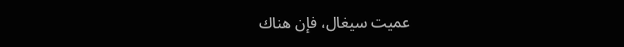عميت سيغال، فإن هناك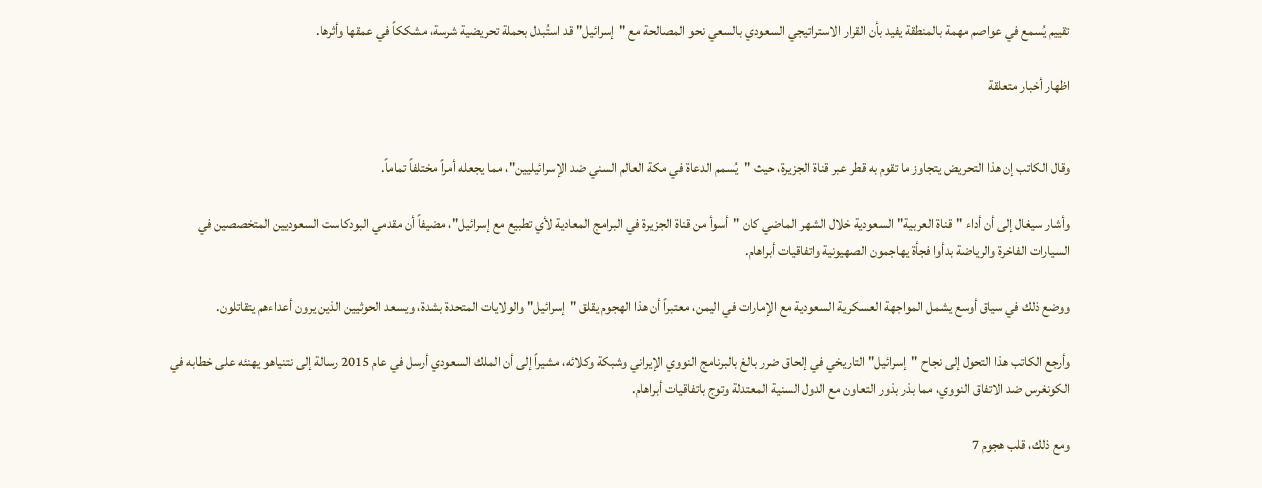تقييم يُسمع في عواصم مهمة بالمنطقة يفيد بأن القرار الاستراتيجي السعودي بالسعي نحو المصالحة مع "إسرائيل" قد استُبدل بحملة تحريضية شرسة، مشككاً في عمقها وأثرها.

اظهار أخبار متعلقة


وقال الكاتب إن هذا التحريض يتجاوز ما تقوم به قطر عبر قناة الجزيرة، حيث "يُسمم الدعاة في مكة العالم السني ضد الإسرائيليين"، مما يجعله أمراً مختلفاً تماماً.

وأشار سيغال إلى أن أداء "قناة العربية" السعودية خلال الشهر الماضي كان "أسوأ من قناة الجزيرة في البرامج المعادية لأي تطبيع مع إسرائيل"، مضيفاً أن مقدمي البودكاست السعوديين المتخصصين في السيارات الفاخرة والرياضة بدأوا فجأة يهاجمون الصهيونية واتفاقيات أبراهام.

ووضع ذلك في سياق أوسع يشمل المواجهة العسكرية السعودية مع الإمارات في اليمن، معتبراً أن هذا الهجوم يقلق "إسرائيل" والولايات المتحدة بشدة، ويسعد الحوثيين الذين يرون أعداءهم يتقاتلون.

وأرجع الكاتب هذا التحول إلى نجاح "إسرائيل" التاريخي في إلحاق ضرر بالغ بالبرنامج النووي الإيراني وشبكة وكلائه، مشيراً إلى أن الملك السعودي أرسل في عام 2015 رسالة إلى نتنياهو يهنئه على خطابه في الكونغرس ضد الاتفاق النووي، مما بذر بذور التعاون مع الدول السنية المعتدلة وتوج باتفاقيات أبراهام.

ومع ذلك، قلب هجوم 7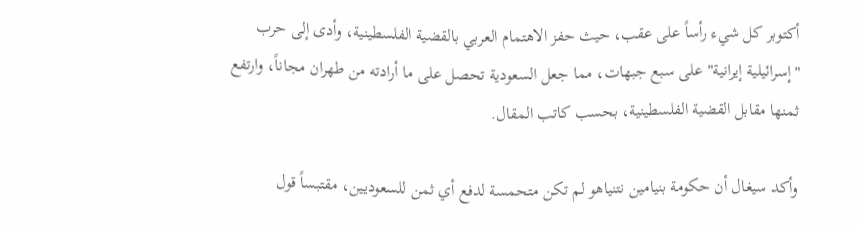أكتوبر كل شيء رأساً على عقب، حيث حفز الاهتمام العربي بالقضية الفلسطينية، وأدى إلى حرب "إسرائيلية إيرانية" على سبع جبهات، مما جعل السعودية تحصل على ما أرادته من طهران مجاناً، وارتفع ثمنها مقابل القضية الفلسطينية، بحسب كاتب المقال.

وأكد سيغال أن حكومة بنيامين نتنياهو لم تكن متحمسة لدفع أي ثمن للسعوديين، مقتبساً قول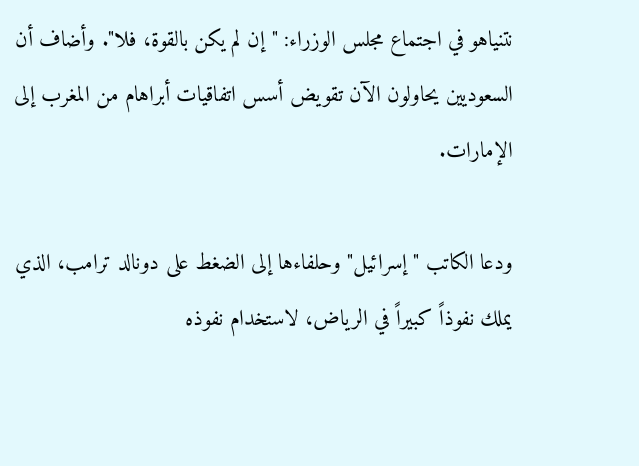نتنياهو في اجتماع مجلس الوزراء: "إن لم يكن بالقوة، فلا". وأضاف أن السعوديين يحاولون الآن تقويض أسس اتفاقيات أبراهام من المغرب إلى الإمارات.

ودعا الكاتب "إسرائيل" وحلفاءها إلى الضغط على دونالد ترامب، الذي يملك نفوذاً كبيراً في الرياض، لاستخدام نفوذه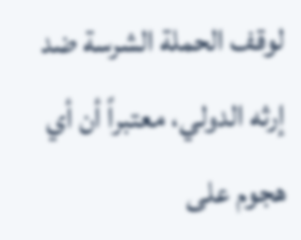لوقف الحملة الشرسة ضد إرثه الدولي، معتبراً أن أي هجوم على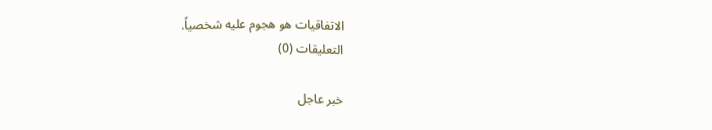الاتفاقيات هو هجوم عليه شخصياً.
التعليقات (0)

خبر عاجل